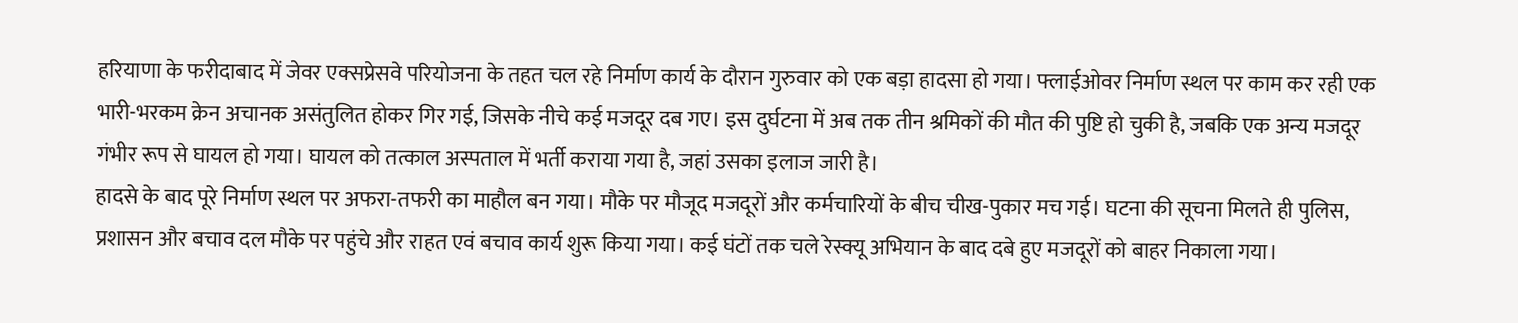हरियाणा के फरीदाबाद में जेवर एक्सप्रेसवे परियोजना के तहत चल रहे निर्माण कार्य के दौरान गुरुवार को एक बड़ा हादसा हो गया। फ्लाईओवर निर्माण स्थल पर काम कर रही एक भारी-भरकम क्रेन अचानक असंतुलित होकर गिर गई, जिसके नीचे कई मजदूर दब गए। इस दुर्घटना में अब तक तीन श्रमिकों की मौत की पुष्टि हो चुकी है, जबकि एक अन्य मजदूर गंभीर रूप से घायल हो गया। घायल को तत्काल अस्पताल में भर्ती कराया गया है, जहां उसका इलाज जारी है।
हादसे के बाद पूरे निर्माण स्थल पर अफरा-तफरी का माहौल बन गया। मौके पर मौजूद मजदूरों और कर्मचारियों के बीच चीख-पुकार मच गई। घटना की सूचना मिलते ही पुलिस, प्रशासन और बचाव दल मौके पर पहुंचे और राहत एवं बचाव कार्य शुरू किया गया। कई घंटों तक चले रेस्क्यू अभियान के बाद दबे हुए मजदूरों को बाहर निकाला गया।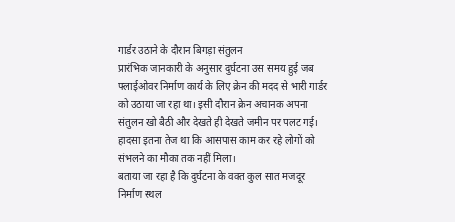गार्डर उठाने के दौरान बिगड़ा संतुलन
प्रारंभिक जानकारी के अनुसार दुर्घटना उस समय हुई जब फ्लाईओवर निर्माण कार्य के लिए क्रेन की मदद से भारी गार्डर को उठाया जा रहा था। इसी दौरान क्रेन अचानक अपना संतुलन खो बैठी और देखते ही देखते जमीन पर पलट गई। हादसा इतना तेज था कि आसपास काम कर रहे लोगों को संभलने का मौका तक नहीं मिला।
बताया जा रहा है कि दुर्घटना के वक्त कुल सात मजदूर निर्माण स्थल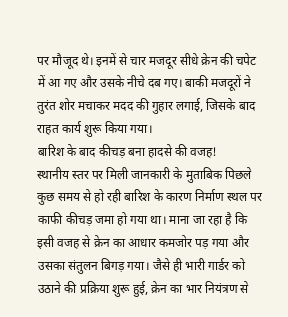पर मौजूद थे। इनमें से चार मजदूर सीधे क्रेन की चपेट में आ गए और उसके नीचे दब गए। बाकी मजदूरों ने तुरंत शोर मचाकर मदद की गुहार लगाई, जिसके बाद राहत कार्य शुरू किया गया।
बारिश के बाद कीचड़ बना हादसे की वजह!
स्थानीय स्तर पर मिली जानकारी के मुताबिक पिछले कुछ समय से हो रही बारिश के कारण निर्माण स्थल पर काफी कीचड़ जमा हो गया था। माना जा रहा है कि इसी वजह से क्रेन का आधार कमजोर पड़ गया और उसका संतुलन बिगड़ गया। जैसे ही भारी गार्डर को उठाने की प्रक्रिया शुरू हुई, क्रेन का भार नियंत्रण से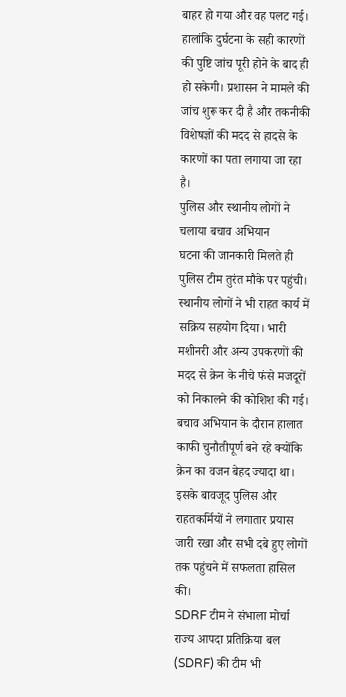बाहर हो गया और वह पलट गई।
हालांकि दुर्घटना के सही कारणों की पुष्टि जांच पूरी होने के बाद ही हो सकेगी। प्रशासन ने मामले की जांच शुरू कर दी है और तकनीकी विशेषज्ञों की मदद से हादसे के कारणों का पता लगाया जा रहा है।
पुलिस और स्थानीय लोगों ने चलाया बचाव अभियान
घटना की जानकारी मिलते ही पुलिस टीम तुरंत मौके पर पहुंची। स्थानीय लोगों ने भी राहत कार्य में सक्रिय सहयोग दिया। भारी मशीनरी और अन्य उपकरणों की मदद से क्रेन के नीचे फंसे मजदूरों को निकालने की कोशिश की गई।
बचाव अभियान के दौरान हालात काफी चुनौतीपूर्ण बने रहे क्योंकि क्रेन का वजन बेहद ज्यादा था। इसके बावजूद पुलिस और राहतकर्मियों ने लगातार प्रयास जारी रखा और सभी दबे हुए लोगों तक पहुंचने में सफलता हासिल की।
SDRF टीम ने संभाला मोर्चा
राज्य आपदा प्रतिक्रिया बल (SDRF) की टीम भी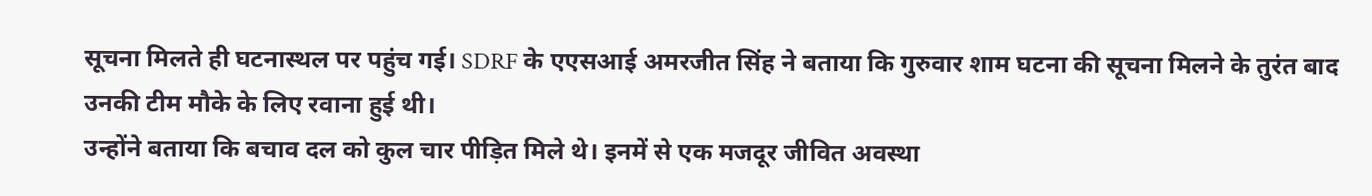सूचना मिलते ही घटनास्थल पर पहुंच गई। SDRF के एएसआई अमरजीत सिंह ने बताया कि गुरुवार शाम घटना की सूचना मिलने के तुरंत बाद उनकी टीम मौके के लिए रवाना हुई थी।
उन्होंने बताया कि बचाव दल को कुल चार पीड़ित मिले थे। इनमें से एक मजदूर जीवित अवस्था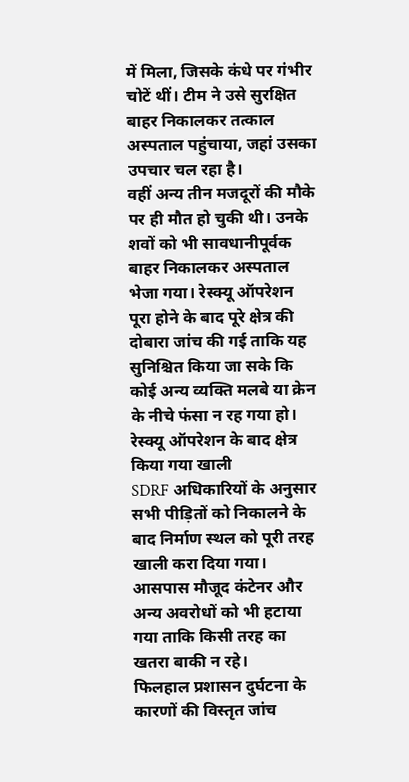में मिला, जिसके कंधे पर गंभीर चोटें थीं। टीम ने उसे सुरक्षित बाहर निकालकर तत्काल अस्पताल पहुंचाया, जहां उसका उपचार चल रहा है।
वहीं अन्य तीन मजदूरों की मौके पर ही मौत हो चुकी थी। उनके शवों को भी सावधानीपूर्वक बाहर निकालकर अस्पताल भेजा गया। रेस्क्यू ऑपरेशन पूरा होने के बाद पूरे क्षेत्र की दोबारा जांच की गई ताकि यह सुनिश्चित किया जा सके कि कोई अन्य व्यक्ति मलबे या क्रेन के नीचे फंसा न रह गया हो।
रेस्क्यू ऑपरेशन के बाद क्षेत्र किया गया खाली
SDRF अधिकारियों के अनुसार सभी पीड़ितों को निकालने के बाद निर्माण स्थल को पूरी तरह खाली करा दिया गया। आसपास मौजूद कंटेनर और अन्य अवरोधों को भी हटाया गया ताकि किसी तरह का खतरा बाकी न रहे।
फिलहाल प्रशासन दुर्घटना के कारणों की विस्तृत जांच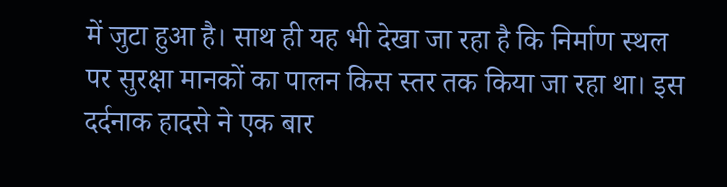में जुटा हुआ है। साथ ही यह भी देखा जा रहा है कि निर्माण स्थल पर सुरक्षा मानकों का पालन किस स्तर तक किया जा रहा था। इस दर्दनाक हादसे ने एक बार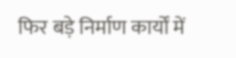फिर बड़े निर्माण कार्यों में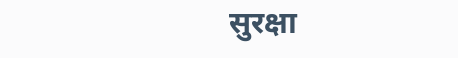सुरक्षा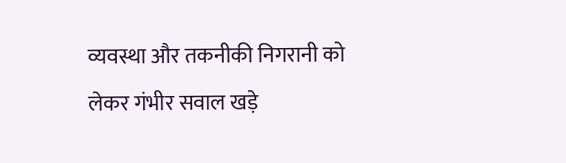व्यवस्था और तकनीकी निगरानी को लेकर गंभीर सवाल खड़े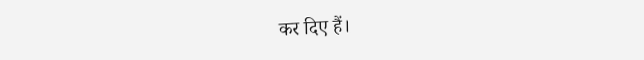कर दिए हैं।